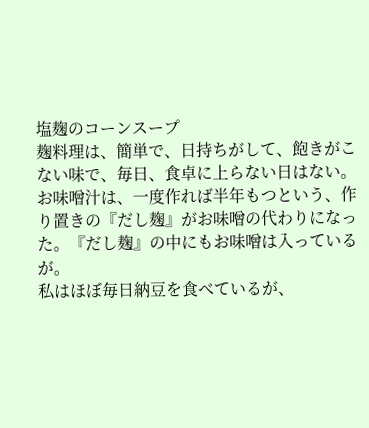塩麹のコーンスープ
麹料理は、簡単で、日持ちがして、飽きがこない味で、毎日、食卓に上らない日はない。
お味噌汁は、一度作れば半年もつという、作り置きの『だし麹』がお味噌の代わりになった。『だし麹』の中にもお味噌は入っているが。
私はほぼ毎日納豆を食べているが、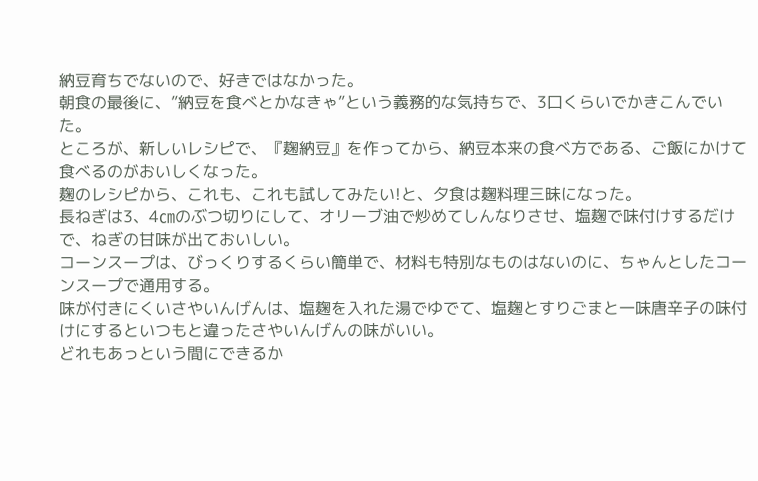納豆育ちでないので、好きではなかった。
朝食の最後に、”納豆を食べとかなきゃ”という義務的な気持ちで、3口くらいでかきこんでいた。
ところが、新しいレシピで、『麹納豆』を作ってから、納豆本来の食べ方である、ご飯にかけて食べるのがおいしくなった。
麹のレシピから、これも、これも試してみたい!と、夕食は麹料理三昧になった。
長ねぎは3、4㎝のぶつ切りにして、オリーブ油で炒めてしんなりさせ、塩麹で味付けするだけで、ねぎの甘味が出ておいしい。
コーンスープは、びっくりするくらい簡単で、材料も特別なものはないのに、ちゃんとしたコーンスープで通用する。
味が付きにくいさやいんげんは、塩麹を入れた湯でゆでて、塩麹とすりごまと一味唐辛子の味付けにするといつもと違ったさやいんげんの味がいい。
どれもあっという間にできるか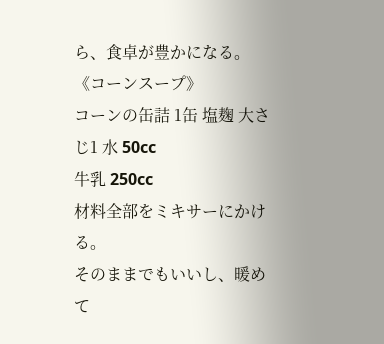ら、食卓が豊かになる。
《コーンスープ》
コーンの缶詰 1缶 塩麹 大さじ1 水 50cc
牛乳 250cc
材料全部をミキサーにかける。
そのままでもいいし、暖めて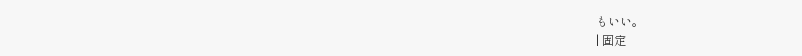もいい。
| 固定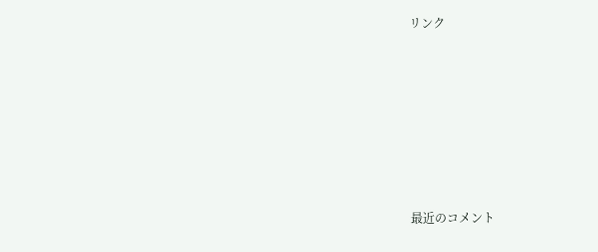リンク







最近のコメント